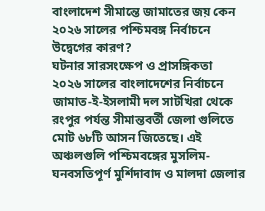বাংলাদেশ সীমান্তে জামাতের জয় কেন ২০২৬ সালের পশ্চিমবঙ্গ নির্বাচনে উদ্বেগের কারণ?
ঘটনার সারসংক্ষেপ ও প্রাসঙ্গিকতা
২০২৬ সালের বাংলাদেশের নির্বাচনে জামাত-ই-ইসলামী দল সাটখিরা থেকে রংপুর পর্যন্ত সীমান্তবর্তী জেলা গুলিতে মোট ৬৮টি আসন জিতেছে। এই অঞ্চলগুলি পশ্চিমবঙ্গের মুসলিম-ঘনবসতিপূর্ণ মুর্শিদাবাদ ও মালদা জেলার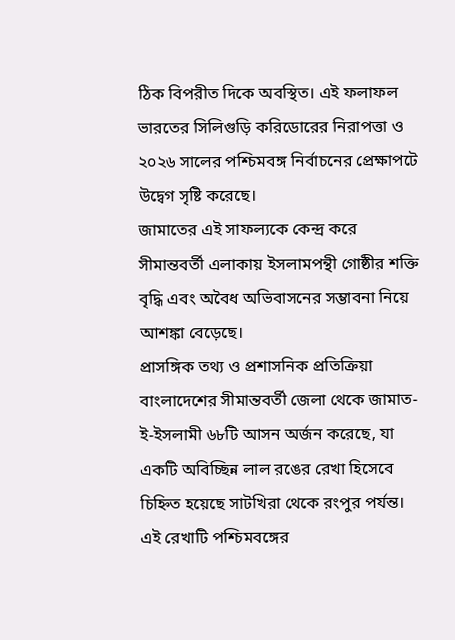ঠিক বিপরীত দিকে অবস্থিত। এই ফলাফল ভারতের সিলিগুড়ি করিডোরের নিরাপত্তা ও ২০২৬ সালের পশ্চিমবঙ্গ নির্বাচনের প্রেক্ষাপটে উদ্বেগ সৃষ্টি করেছে।
জামাতের এই সাফল্যকে কেন্দ্র করে সীমান্তবর্তী এলাকায় ইসলামপন্থী গোষ্ঠীর শক্তি বৃদ্ধি এবং অবৈধ অভিবাসনের সম্ভাবনা নিয়ে আশঙ্কা বেড়েছে।
প্রাসঙ্গিক তথ্য ও প্রশাসনিক প্রতিক্রিয়া
বাংলাদেশের সীমান্তবর্তী জেলা থেকে জামাত-ই-ইসলামী ৬৮টি আসন অর্জন করেছে, যা একটি অবিচ্ছিন্ন লাল রঙের রেখা হিসেবে চিহ্নিত হয়েছে সাটখিরা থেকে রংপুর পর্যন্ত। এই রেখাটি পশ্চিমবঙ্গের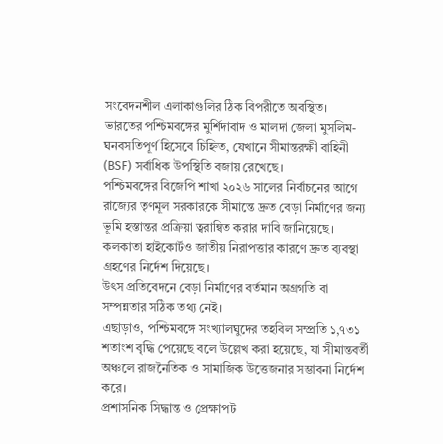সংবেদনশীল এলাকাগুলির ঠিক বিপরীতে অবস্থিত।
ভারতের পশ্চিমবঙ্গের মুর্শিদাবাদ ও মালদা জেলা মুসলিম-ঘনবসতিপূর্ণ হিসেবে চিহ্নিত, যেখানে সীমান্তরক্ষী বাহিনী (BSF) সর্বাধিক উপস্থিতি বজায় রেখেছে।
পশ্চিমবঙ্গের বিজেপি শাখা ২০২৬ সালের নির্বাচনের আগে রাজ্যের তৃণমূল সরকারকে সীমান্তে দ্রুত বেড়া নির্মাণের জন্য ভূমি হস্তান্তর প্রক্রিয়া ত্বরান্বিত করার দাবি জানিয়েছে। কলকাতা হাইকোর্টও জাতীয় নিরাপত্তার কারণে দ্রুত ব্যবস্থা গ্রহণের নির্দেশ দিয়েছে।
উৎস প্রতিবেদনে বেড়া নির্মাণের বর্তমান অগ্রগতি বা সম্পন্নতার সঠিক তথ্য নেই।
এছাড়াও, পশ্চিমবঙ্গে সংখ্যালঘুদের তহবিল সম্প্রতি ১,৭৩১ শতাংশ বৃদ্ধি পেয়েছে বলে উল্লেখ করা হয়েছে, যা সীমান্তবর্তী অঞ্চলে রাজনৈতিক ও সামাজিক উত্তেজনার সম্ভাবনা নির্দেশ করে।
প্রশাসনিক সিদ্ধান্ত ও প্রেক্ষাপট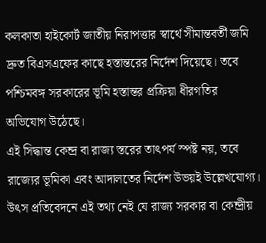কলকাতা হাইকোর্ট জাতীয় নিরাপত্তার স্বার্থে সীমান্তবর্তী জমি দ্রুত বিএসএফের কাছে হস্তান্তরের নির্দেশ দিয়েছে। তবে পশ্চিমবঙ্গ সরকারের ভূমি হস্তান্তর প্রক্রিয়া ধীরগতির অভিযোগ উঠেছে।
এই সিদ্ধান্ত কেন্দ্র বা রাজ্য স্তরের তাৎপর্য স্পষ্ট নয়, তবে রাজ্যের ভূমিকা এবং আদালতের নির্দেশ উভয়ই উল্লেখযোগ্য।
উৎস প্রতিবেদনে এই তথ্য নেই যে রাজ্য সরকার বা কেন্দ্রীয়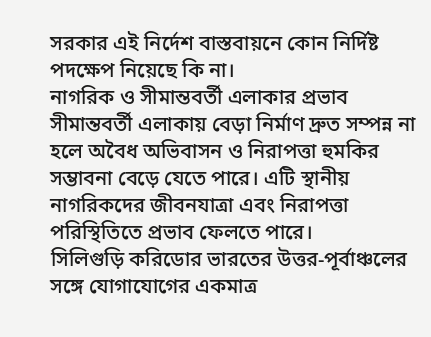সরকার এই নির্দেশ বাস্তবায়নে কোন নির্দিষ্ট পদক্ষেপ নিয়েছে কি না।
নাগরিক ও সীমান্তবর্তী এলাকার প্রভাব
সীমান্তবর্তী এলাকায় বেড়া নির্মাণ দ্রুত সম্পন্ন না হলে অবৈধ অভিবাসন ও নিরাপত্তা হুমকির সম্ভাবনা বেড়ে যেতে পারে। এটি স্থানীয় নাগরিকদের জীবনযাত্রা এবং নিরাপত্তা পরিস্থিতিতে প্রভাব ফেলতে পারে।
সিলিগুড়ি করিডোর ভারতের উত্তর-পূর্বাঞ্চলের সঙ্গে যোগাযোগের একমাত্র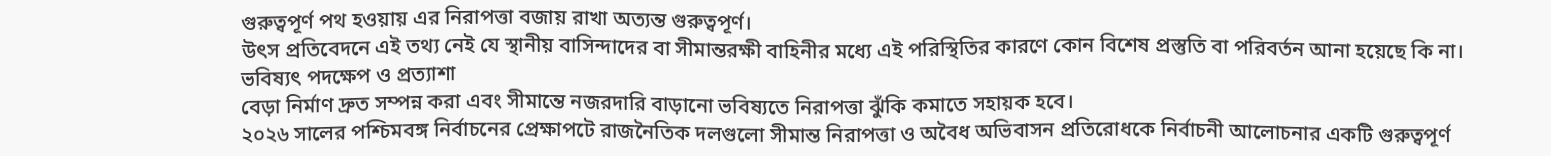গুরুত্বপূর্ণ পথ হওয়ায় এর নিরাপত্তা বজায় রাখা অত্যন্ত গুরুত্বপূর্ণ।
উৎস প্রতিবেদনে এই তথ্য নেই যে স্থানীয় বাসিন্দাদের বা সীমান্তরক্ষী বাহিনীর মধ্যে এই পরিস্থিতির কারণে কোন বিশেষ প্রস্তুতি বা পরিবর্তন আনা হয়েছে কি না।
ভবিষ্যৎ পদক্ষেপ ও প্রত্যাশা
বেড়া নির্মাণ দ্রুত সম্পন্ন করা এবং সীমান্তে নজরদারি বাড়ানো ভবিষ্যতে নিরাপত্তা ঝুঁকি কমাতে সহায়ক হবে।
২০২৬ সালের পশ্চিমবঙ্গ নির্বাচনের প্রেক্ষাপটে রাজনৈতিক দলগুলো সীমান্ত নিরাপত্তা ও অবৈধ অভিবাসন প্রতিরোধকে নির্বাচনী আলোচনার একটি গুরুত্বপূর্ণ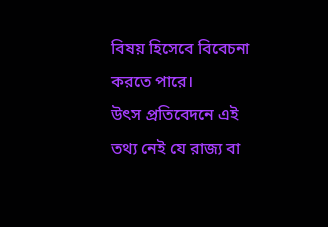বিষয় হিসেবে বিবেচনা করতে পারে।
উৎস প্রতিবেদনে এই তথ্য নেই যে রাজ্য বা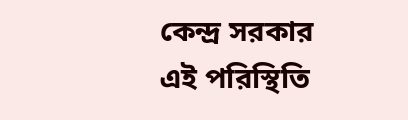কেন্দ্র সরকার এই পরিস্থিতি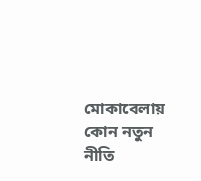মোকাবেলায় কোন নতুন নীতি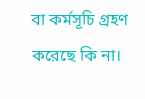বা কর্মসূচি গ্রহণ করেছে কি না।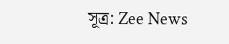সূত্র: Zee News